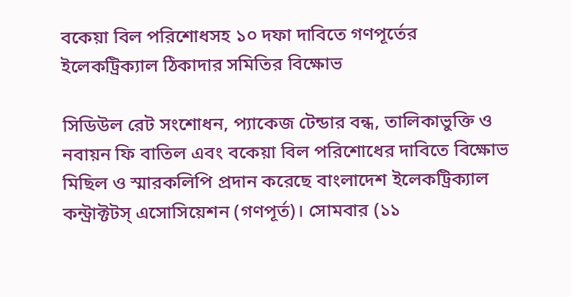বকেয়া বিল পরিশোধসহ ১০ দফা দাবিতে গণপূর্তের ইলেকট্রিক্যাল ঠিকাদার সমিতির বিক্ষোভ

সিডিউল রেট সংশোধন, প্যাকেজ টেন্ডার বন্ধ, তালিকাভুক্তি ও নবায়ন ফি বাতিল এবং বকেয়া বিল পরিশোধের দাবিতে বিক্ষোভ মিছিল ও স্মারকলিপি প্রদান করেছে বাংলাদেশ ইলেকট্রিক্যাল কন্ট্রাক্টটস্ এসোসিয়েশন (গণপূর্ত)। সোমবার (১১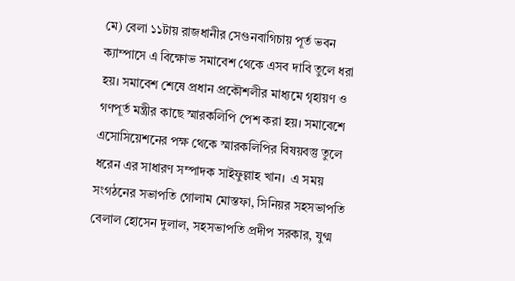মে) বেলা ১১টায় রাজধানীর সেগুনবাগিচায় পূর্ত ভবন ক্যাম্পাসে এ বিক্ষোভ সমাবেশ থেকে এসব দাবি তুলে ধরা হয়। সমাবেশ শেষে প্রধান প্রকৌশলীর মাধ্যমে গৃহায়ণ ও গণপূর্ত মন্ত্রীর কাছে স্মারকলিপি পেশ করা হয়। সমাবেশে এসোসিয়েশনের পক্ষ থেকে স্মারকলিপির বিষয়বস্তু তুলে ধরেন এর সাধারণ সম্পাদক সাইফুল্লাহ খান।  এ সময় সংগঠনের সভাপতি গোলাম মোস্তফা, সিনিয়র সহসভাপতি বেলাল হোসেন দুলাল, সহসভাপতি প্রদীপ সরকার, যুগ্ম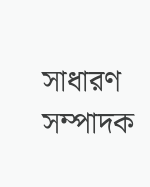সাধারণ সম্পাদক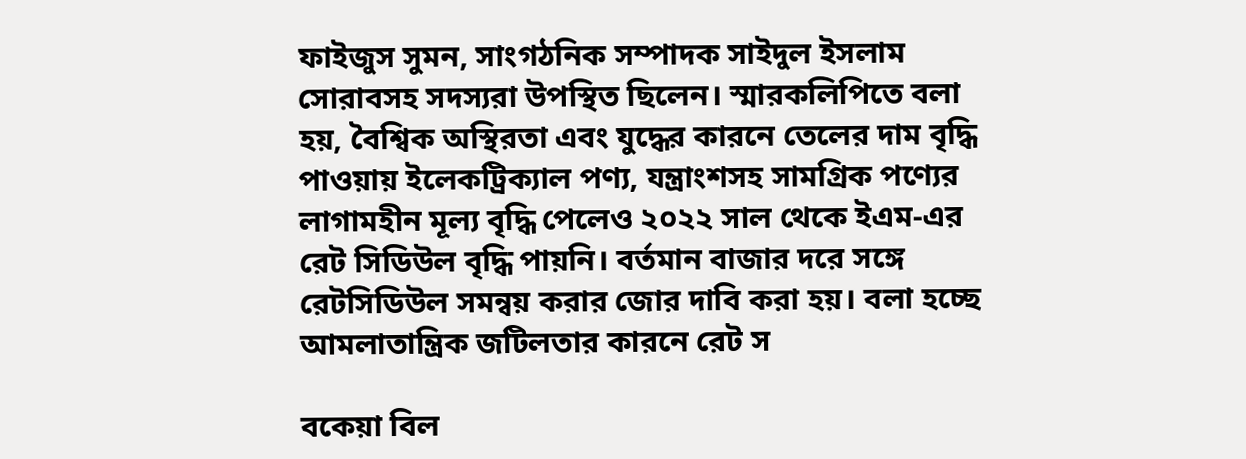ফাইজুস সুমন, সাংগঠনিক সম্পাদক সাইদুল ইসলাম সোরাবসহ সদস্যরা উপস্থিত ছিলেন। স্মারকলিপিতে বলা হয়, বৈশ্বিক অস্থিরতা এবং যুদ্ধের কারনে তেলের দাম বৃদ্ধি পাওয়ায় ইলেকট্রিক্যাল পণ্য, যন্ত্রাংশসহ সামগ্রিক পণ্যের লাগামহীন মূল্য বৃদ্ধি পেলেও ২০২২ সাল থেকে ইএম-এর রেট সিডিউল বৃদ্ধি পায়নি। বর্তমান বাজার দরে সঙ্গে রেটসিডিউল সমন্বয় করার জোর দাবি করা হয়। বলা হচ্ছে আমলাতান্ত্রিক জটিলতার কারনে রেট স

বকেয়া বিল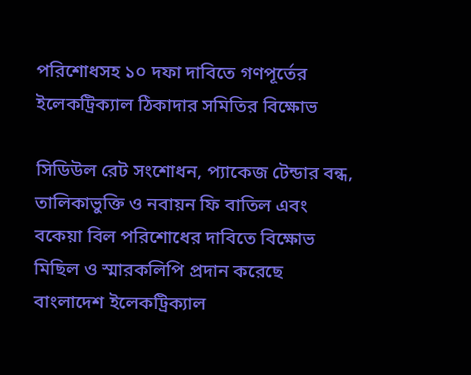পরিশোধসহ ১০ দফা দাবিতে গণপূর্তের ইলেকট্রিক্যাল ঠিকাদার সমিতির বিক্ষোভ

সিডিউল রেট সংশোধন, প্যাকেজ টেন্ডার বন্ধ, তালিকাভুক্তি ও নবায়ন ফি বাতিল এবং বকেয়া বিল পরিশোধের দাবিতে বিক্ষোভ মিছিল ও স্মারকলিপি প্রদান করেছে বাংলাদেশ ইলেকট্রিক্যাল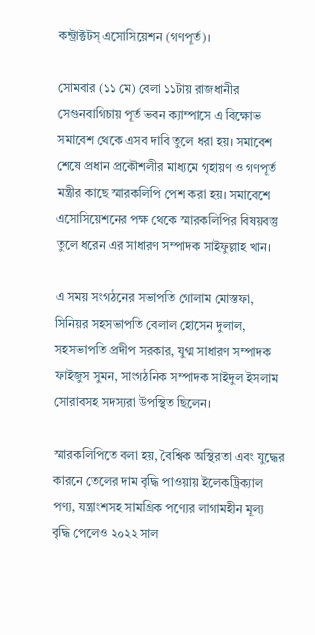কন্ট্রাক্টটস্ এসোসিয়েশন (গণপূর্ত)।

সোমবার (১১ মে) বেলা ১১টায় রাজধানীর সেগুনবাগিচায় পূর্ত ভবন ক্যাম্পাসে এ বিক্ষোভ সমাবেশ থেকে এসব দাবি তুলে ধরা হয়। সমাবেশ শেষে প্রধান প্রকৌশলীর মাধ্যমে গৃহায়ণ ও গণপূর্ত মন্ত্রীর কাছে স্মারকলিপি পেশ করা হয়। সমাবেশে এসোসিয়েশনের পক্ষ থেকে স্মারকলিপির বিষয়বস্তু তুলে ধরেন এর সাধারণ সম্পাদক সাইফুল্লাহ খান।

এ সময় সংগঠনের সভাপতি গোলাম মোস্তফা, সিনিয়র সহসভাপতি বেলাল হোসেন দুলাল, সহসভাপতি প্রদীপ সরকার, যুগ্ম সাধারণ সম্পাদক ফাইজুস সুমন, সাংগঠনিক সম্পাদক সাইদুল ইসলাম সোরাবসহ সদস্যরা উপস্থিত ছিলেন।

স্মারকলিপিতে বলা হয়, বৈশ্বিক অস্থিরতা এবং যুদ্ধের কারনে তেলের দাম বৃদ্ধি পাওয়ায় ইলেকট্রিক্যাল পণ্য, যন্ত্রাংশসহ সামগ্রিক পণ্যের লাগামহীন মূল্য বৃদ্ধি পেলেও ২০২২ সাল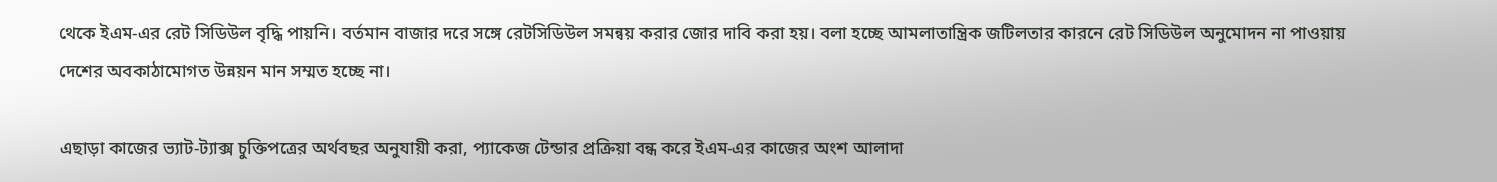থেকে ইএম-এর রেট সিডিউল বৃদ্ধি পায়নি। বর্তমান বাজার দরে সঙ্গে রেটসিডিউল সমন্বয় করার জোর দাবি করা হয়। বলা হচ্ছে আমলাতান্ত্রিক জটিলতার কারনে রেট সিডিউল অনুমোদন না পাওয়ায় দেশের অবকাঠামোগত উন্নয়ন মান সম্মত হচ্ছে না।

এছাড়া কাজের ভ্যাট-ট্যাক্স চুক্তিপত্রের অর্থবছর অনুযায়ী করা, প্যাকেজ টেন্ডার প্রক্রিয়া বন্ধ করে ইএম-এর কাজের অংশ আলাদা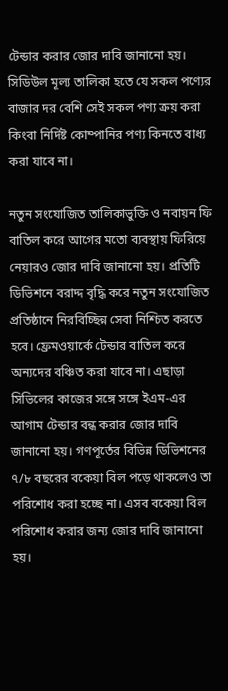টেন্ডার করার জোর দাবি জানানো হয়। সিডিউল মূল্য তালিকা হতে যে সকল পণ্যের বাজার দর বেশি সেই সকল পণ্য ক্রয় করা কিংবা নির্দিষ্ট কোম্পানির পণ্য কিনতে বাধ্য করা যাবে না।

নতুন সংযোজিত তালিকাভুক্তি ও নবায়ন ফি বাতিল করে আগের মতো ব্যবস্থায় ফিরিয়ে নেয়ারও জোর দাবি জানানো হয়। প্রতিটি ডিভিশনে বরাদ্দ বৃদ্ধি করে নতুন সংযোজিত প্রতিষ্ঠানে নিরবিচ্ছিন্ন সেবা নিশ্চিত করতে হবে। ফ্রেমওয়ার্কে টেন্ডার বাতিল করে অন্যদের বঞ্চিত করা যাবে না। এছাড়া সিভিলের কাজের সঙ্গে সঙ্গে ইএম-এর আগাম টেন্ডার বন্ধ করার জোর দাবি জানানো হয়। গণপূর্তের বিভিন্ন ডিভিশনের ৭/৮ বছরের বকেয়া বিল পড়ে থাকলেও তা পরিশোধ করা হচ্ছে না। এসব বকেয়া বিল পরিশোধ করার জন্য জোর দাবি জানানো হয়।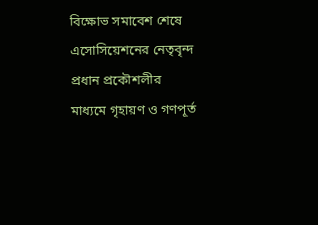বিক্ষোভ সমাবেশ শেষে এসোসিয়েশনের নেতৃবৃন্দ প্রধান প্রকৌশলীর মাধ্যমে গৃহায়ণ ও গণপূর্ত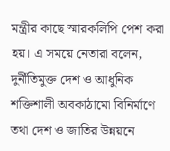মন্ত্রীর কাছে স্মারকলিপি পেশ করা হয়। এ সময়ে নেতারা বলেন, দুর্নীতিমুক্ত দেশ ও আধুনিক শক্তিশালী অবকাঠামো বিনির্মাণে তথা দেশ ও জাতির উন্নয়নে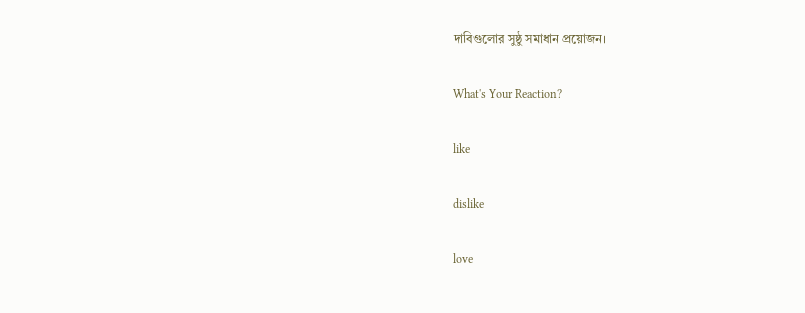দাবিগুলোর সুষ্ঠু সমাধান প্রয়োজন।

What's Your Reaction?

like

dislike

love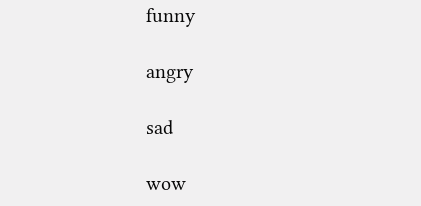funny

angry

sad

wow